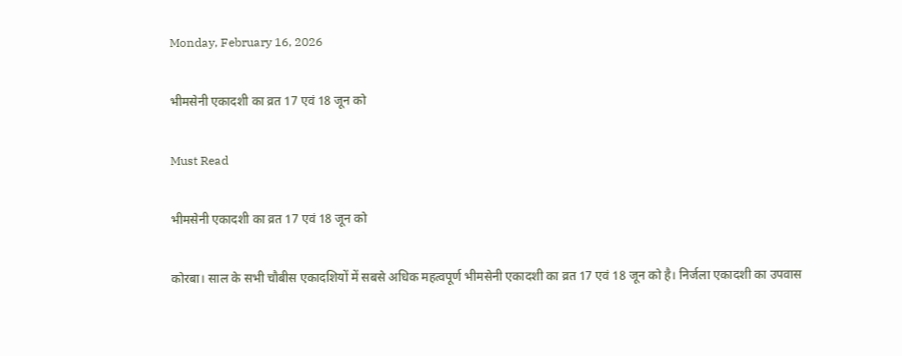Monday, February 16, 2026

भीमसेनी एकादशी का व्रत 17 एवं 18 जून को

Must Read

भीमसेनी एकादशी का व्रत 17 एवं 18 जून को

कोरबा। साल के सभी चौबीस एकादशियों में सबसे अधिक महत्वपूर्ण भीमसेनी एकादशी का व्रत 17 एवं 18 जून को है। निर्जला एकादशी का उपवास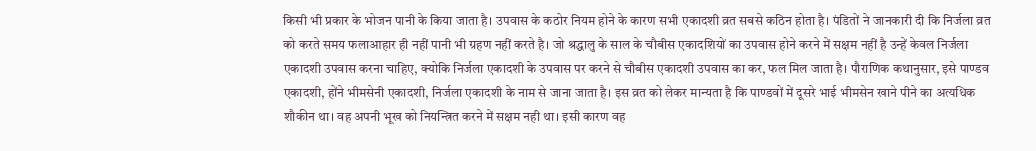किसी भी प्रकार के भोजन पानी के किया जाता है। उपवास के कठोर नियम होने के कारण सभी एकादशी व्रत सबसे कठिन होता है। पंडितों ने जानकारी दी कि निर्जला व्रत को करते समय फलाआहार ही नहीं पानी भी ग्रहण नहीं करते है। जो श्रद्धालु के साल के चौबीस एकादशियों का उपवास होने करने में सक्षम नहीं है उन्हें केवल निर्जला एकादशी उपवास करना चाहिए, क्योकि निर्जला एकादशी के उपवास पर करने से चौबीस एकादशी उपवास का कर, फल मिल जाता है। पौराणिक कथानुसार, इसे पाण्डव एकादशी, होंने भीमसेनी एकादशी, निर्जला एकादशी के नाम से जाना जाता है। इस व्रत को लेकर मान्यता है कि पाण्डवों में दूसरे भाई भीमसेन खाने पीने का अत्यधिक शौकीन था। वह अपनी भूख को नियन्त्रित करने में सक्षम नही था। इसी कारण वह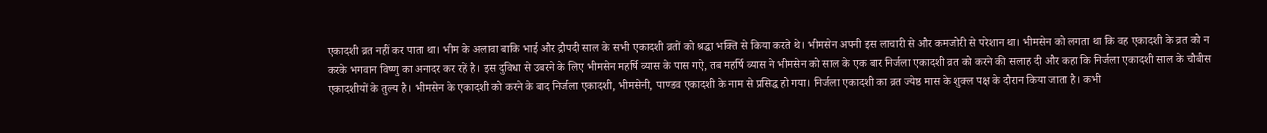एकादशी व्रत नहीं कर पाता था। भीम के अलावा बाकि भाई और द्रौपदी साल के सभी एकादशी व्रतों को श्रद्धा भक्ति से किया करते थे। भीमसेन अपनी इस लाचारी से और कमजोरी से परेशान था। भीमसेन को लगता था कि वह एकादशी के व्रत को न करके भगवान विष्णु का अनादर कर रहें है। इस दुविधा से उबरने के लिए भीमसेन महर्षि व्यास के पास गऐ, तब महर्षि व्यास ने भीमसेन को साल के एक बार निर्जला एकादशी व्रत को करने की सलाह दी और कहा कि निर्जला एकादशी साल के चौबीस एकादशीयों के तुल्य है। भीमसेन के एकादशी को करने के बाद निर्जला एकादशी, भीमसेनी, पाण्डव एकादशी के नाम से प्रसिद्ध हो गया। निर्जला एकादशी का व्रत ज्येष्ठ मास के शुक्ल पक्ष के दौरान किया जाता है। कभी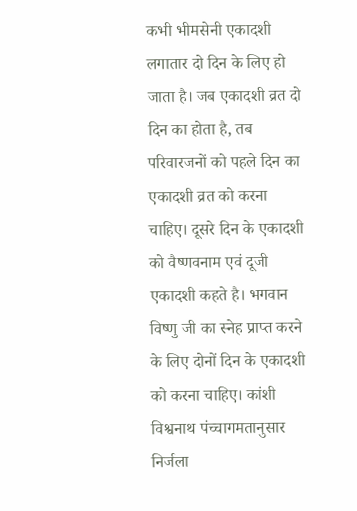कभी भीमसेनी एकादशी लगातार दो दिन के लिए हो जाता है। जब एकादशी व्रत दो दिन का होता है, तब परिवारजनों को पहले दिन का एकादशी व्रत को करना चाहिए। दूसरे दिन के एकादशी को वैष्णवनाम एवं दूजी एकादशी कहते है। भगवान विष्णु जी का स्नेह प्राप्त करने के लिए दोनों दिन के एकादशी को करना चाहिए। कांशी विश्वनाथ पंच्चागमतानुसार निर्जला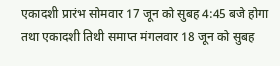एकादशी प्रारंभ सोमवार 17 जून को सुबह 4:45 बजे होगा तथा एकादशी तिथी समाप्त मंगलवार 18 जून को सुबह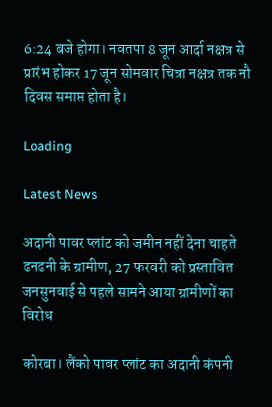6:24 बजे होगा। नवतपा 8 जून आर्दा नक्षत्र से प्रारंभ होकर 17 जून सोमवार चित्रा नक्षत्र तक नौ दिवस समाप्त होता है।

Loading

Latest News

अदानी पावर प्लांट को जमीन नहीं देना चाहते ढनढनी के ग्रामीण, 27 फरवरी को प्रस्तावित जनसुनवाई से पहले सामने आया ग्रामीणों का विरोध

कोरबा। लैंको पावर प्लांट का अदानी कंपनी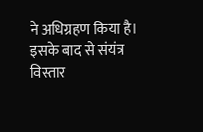ने अधिग्रहण किया है। इसके बाद से संयंत्र विस्तार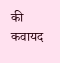की कवायद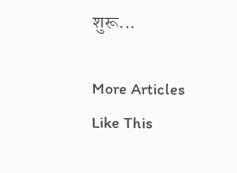शुरू...

More Articles Like This